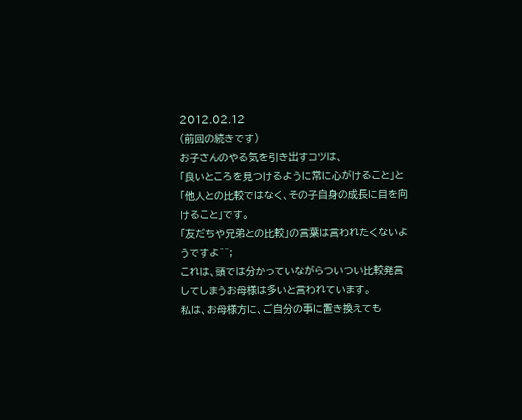2012.02.12
(前回の続きです)
お子さんのやる気を引き出すコツは、
「良いところを見つけるように常に心がけること」と
「他人との比較ではなく、その子自身の成長に目を向けること」です。
「友だちや兄弟との比較」の言葉は言われたくないようですよ^^;
これは、頭では分かっていながらついつい比較発言してしまうお母様は多いと言われています。
私は、お母様方に、ご自分の事に置き換えても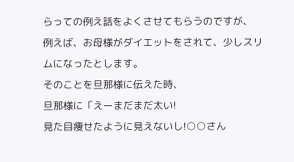らっての例え話をよくさせてもらうのですが、
例えば、お母様がダイエットをされて、少しスリムになったとします。
そのことを旦那様に伝えた時、
旦那様に「えーまだまだ太い!
見た目痩せたように見えないし!○○さん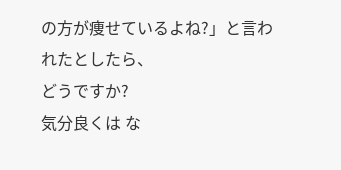の方が痩せているよね?」と言われたとしたら、
どうですか?
気分良くは な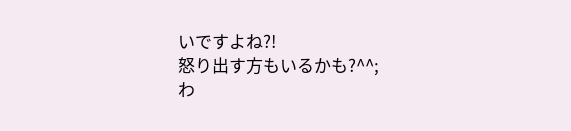いですよね?!
怒り出す方もいるかも?^^;
わ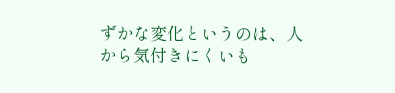ずかな変化というのは、人から気付きにくいも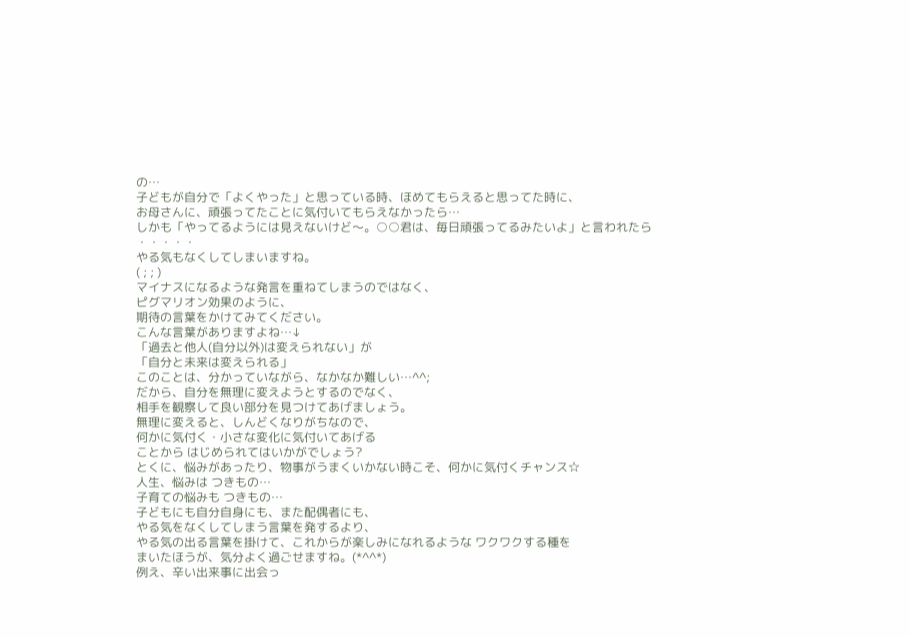の…
子どもが自分で「よくやった」と思っている時、ほめてもらえると思ってた時に、
お母さんに、頑張ってたことに気付いてもらえなかったら…
しかも「やってるようには見えないけど〜。○○君は、毎日頑張ってるみたいよ」と言われたら
・・・・・
やる気もなくしてしまいますね。
( ; ; )
マイナスになるような発言を重ねてしまうのではなく、
ピグマリオン効果のように、
期待の言葉をかけてみてください。
こんな言葉がありますよね…↓
「過去と他人(自分以外)は変えられない」が
「自分と未来は変えられる」
このことは、分かっていながら、なかなか難しい…^^;
だから、自分を無理に変えようとするのでなく、
相手を観察して良い部分を見つけてあげましょう。
無理に変えると、しんどくなりがちなので、
何かに気付く・小さな変化に気付いてあげる
ことから はじめられてはいかがでしょう?
とくに、悩みがあったり、物事がうまくいかない時こそ、何かに気付くチャンス☆
人生、悩みは つきもの…
子育ての悩みも つきもの…
子どもにも自分自身にも、また配偶者にも、
やる気をなくしてしまう言葉を発するより、
やる気の出る言葉を掛けて、これからが楽しみになれるような ワクワクする種を
まいたほうが、気分よく過ごせますね。(*^^*)
例え、辛い出来事に出会っ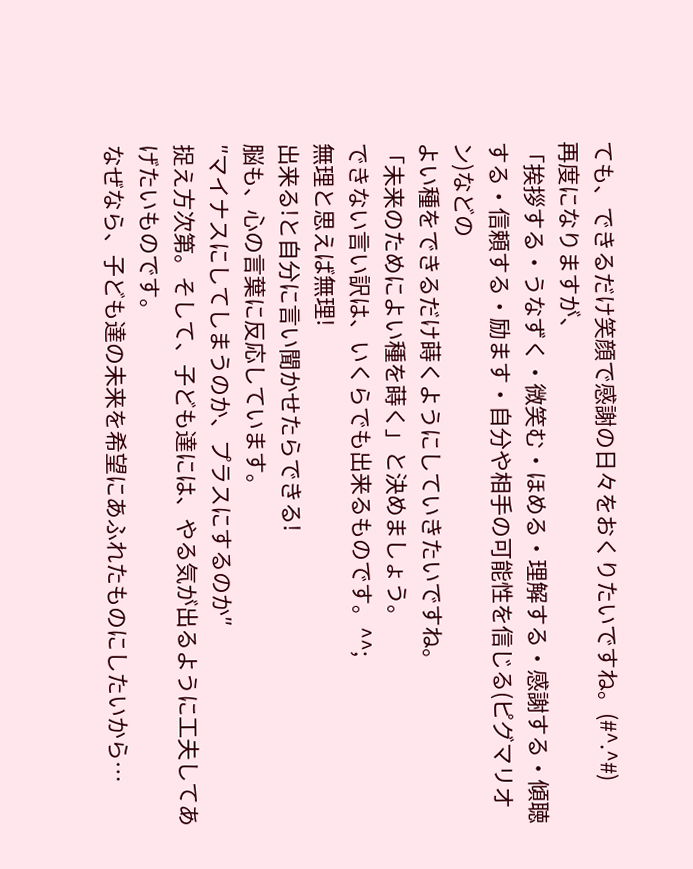ても、できるだけ笑顔で感謝の日々をおくりたいですね。(#^.^#)
再度になりますが、
「挨拶する・うなずく・微笑む・ほめる・理解する・感謝する・傾聴する・信頼する・励ます・自分や相手の可能性を信じる(ピグマリオン)などの
よい種をできるだけ蒔くようにしていきたいですね。
「未来のためによい種を蒔く」と決めましょう。
できない言い訳は、いくらでも出来るものです。^^;
無理と思えば無理!
出来る!と自分に言い聞かせたらできる!
脳も、心の言葉に反応しています。
″マイナスにしてしまうのか、プラスにするのか″
捉え方次第。そして、子ども達には、やる気が出るように工夫してあげたいものです。
なぜなら、子ども達の未来を希望にあふれたものにしたいから…